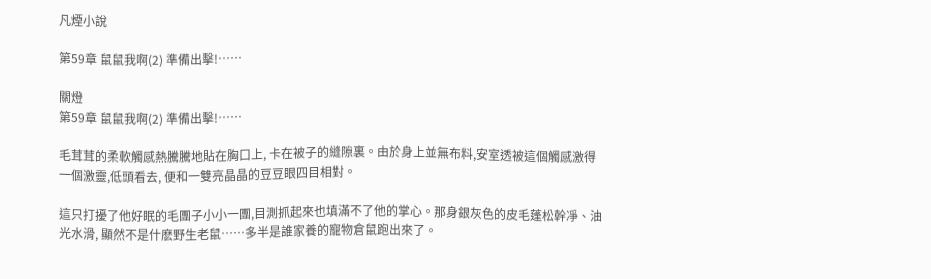凡煙小說

第59章 鼠鼠我啊(2) 準備出擊!……

關燈
第59章 鼠鼠我啊(2) 準備出擊!……

毛茸茸的柔軟觸感熱騰騰地貼在胸口上, 卡在被子的縫隙裏。由於身上並無布料,安室透被這個觸感激得一個激靈,低頭看去, 便和一雙亮晶晶的豆豆眼四目相對。

這只打擾了他好眠的毛團子小小一團,目測抓起來也填滿不了他的掌心。那身銀灰色的皮毛蓬松幹凈、油光水滑, 顯然不是什麽野生老鼠……多半是誰家養的寵物倉鼠跑出來了。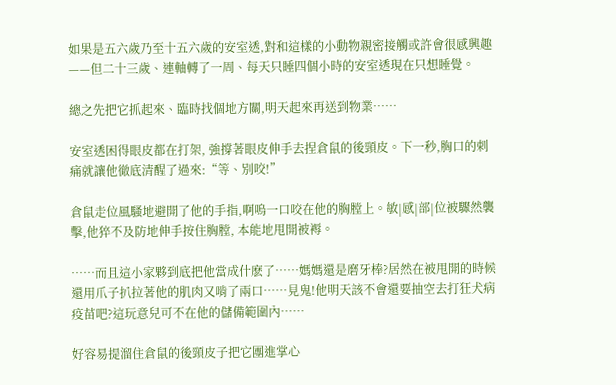如果是五六歲乃至十五六歲的安室透,對和這樣的小動物親密接觸或許會很感興趣——但二十三歲、連軸轉了一周、每天只睡四個小時的安室透現在只想睡覺。

總之先把它抓起來、臨時找個地方關,明天起來再送到物業……

安室透困得眼皮都在打架, 強撐著眼皮伸手去捏倉鼠的後頸皮。下一秒,胸口的刺痛就讓他徹底清醒了過來:“等、別咬!”

倉鼠走位風騷地避開了他的手指,啊嗚一口咬在他的胸膛上。敏|感|部|位被驟然襲擊,他猝不及防地伸手按住胸膛, 本能地甩開被褥。

……而且這小家夥到底把他當成什麽了……媽媽還是磨牙棒?居然在被甩開的時候還用爪子扒拉著他的肌肉又啃了兩口……見鬼!他明天該不會還要抽空去打狂犬病疫苗吧?這玩意兒可不在他的儲備範圍內……

好容易提溜住倉鼠的後頸皮子把它團進掌心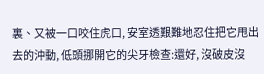裏、又被一口咬住虎口, 安室透艱難地忍住把它甩出去的沖動, 低頭挪開它的尖牙檢查:還好, 沒破皮沒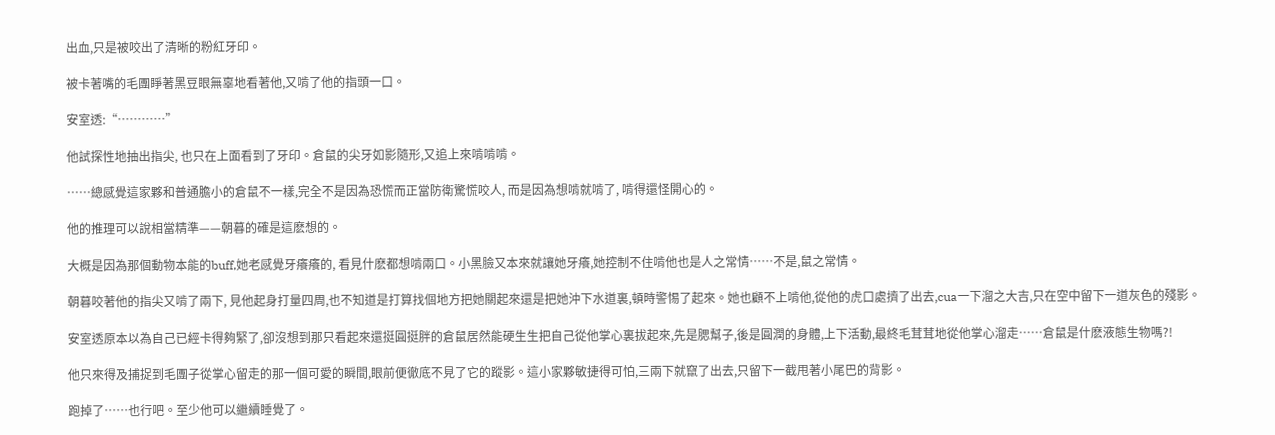出血,只是被咬出了清晰的粉紅牙印。

被卡著嘴的毛團睜著黑豆眼無辜地看著他,又啃了他的指頭一口。

安室透:“…………”

他試探性地抽出指尖, 也只在上面看到了牙印。倉鼠的尖牙如影隨形,又追上來啃啃啃。

……總感覺這家夥和普通膽小的倉鼠不一樣,完全不是因為恐慌而正當防衛驚慌咬人, 而是因為想啃就啃了, 啃得還怪開心的。

他的推理可以說相當精準——朝暮的確是這麽想的。

大概是因為那個動物本能的buff,她老感覺牙癢癢的, 看見什麽都想啃兩口。小黑臉又本來就讓她牙癢,她控制不住啃他也是人之常情……不是,鼠之常情。

朝暮咬著他的指尖又啃了兩下, 見他起身打量四周,也不知道是打算找個地方把她關起來還是把她沖下水道裏,頓時警惕了起來。她也顧不上啃他,從他的虎口處擠了出去,cua一下溜之大吉,只在空中留下一道灰色的殘影。

安室透原本以為自己已經卡得夠緊了,卻沒想到那只看起來還挺圓挺胖的倉鼠居然能硬生生把自己從他掌心裏拔起來,先是腮幫子,後是圓潤的身體,上下活動,最終毛茸茸地從他掌心溜走……倉鼠是什麽液態生物嗎?!

他只來得及捕捉到毛團子從掌心留走的那一個可愛的瞬間,眼前便徹底不見了它的蹤影。這小家夥敏捷得可怕,三兩下就竄了出去,只留下一截甩著小尾巴的背影。

跑掉了……也行吧。至少他可以繼續睡覺了。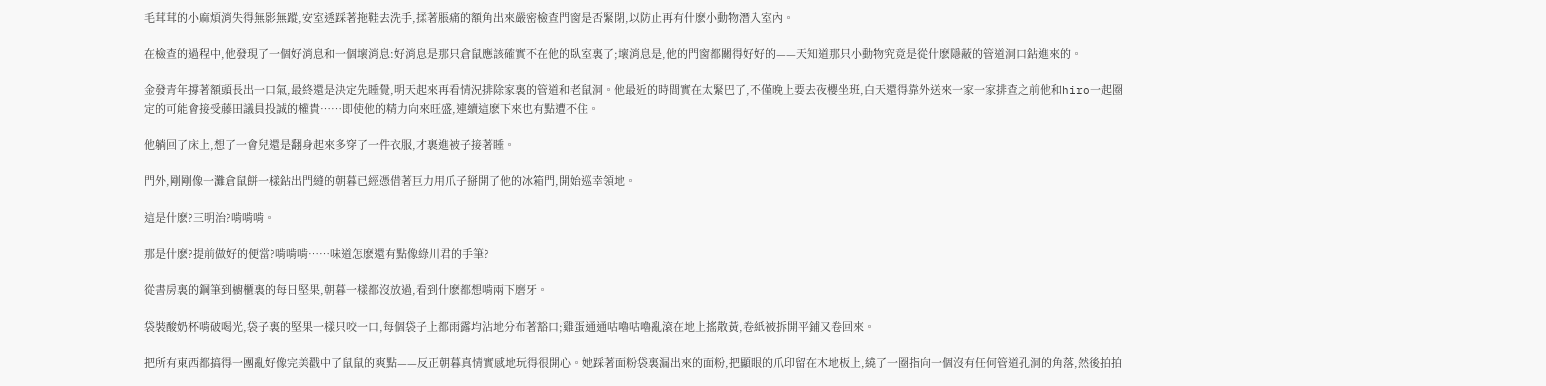毛茸茸的小麻煩消失得無影無蹤,安室透踩著拖鞋去洗手,揉著脹痛的額角出來嚴密檢查門窗是否緊閉,以防止再有什麽小動物潛入室內。

在檢查的過程中,他發現了一個好消息和一個壞消息:好消息是那只倉鼠應該確實不在他的臥室裏了;壞消息是,他的門窗都關得好好的——天知道那只小動物究竟是從什麽隱蔽的管道洞口鉆進來的。

金發青年撐著額頭長出一口氣,最終還是決定先睡覺,明天起來再看情況排除家裏的管道和老鼠洞。他最近的時間實在太緊巴了,不僅晚上要去夜櫻坐班,白天還得靠外送來一家一家排查之前他和hiro一起圈定的可能會接受藤田議員投誠的權貴……即使他的精力向來旺盛,連續這麽下來也有點遭不住。

他躺回了床上,想了一會兒還是翻身起來多穿了一件衣服,才裹進被子接著睡。

門外,剛剛像一灘倉鼠餅一樣鉆出門縫的朝暮已經憑借著巨力用爪子掰開了他的冰箱門,開始巡幸領地。

這是什麽?三明治?啃啃啃。

那是什麽?提前做好的便當?啃啃啃……味道怎麽還有點像綠川君的手筆?

從書房裏的鋼筆到櫥櫃裏的每日堅果,朝暮一樣都沒放過,看到什麽都想啃兩下磨牙。

袋裝酸奶杯啃破喝光,袋子裏的堅果一樣只咬一口,每個袋子上都雨露均沾地分布著豁口;雞蛋通通咕嚕咕嚕亂滾在地上搖散黃,卷紙被拆開平鋪又卷回來。

把所有東西都搞得一團亂好像完美戳中了鼠鼠的爽點——反正朝暮真情實感地玩得很開心。她踩著面粉袋裏漏出來的面粉,把顯眼的爪印留在木地板上,繞了一圈指向一個沒有任何管道孔洞的角落,然後拍拍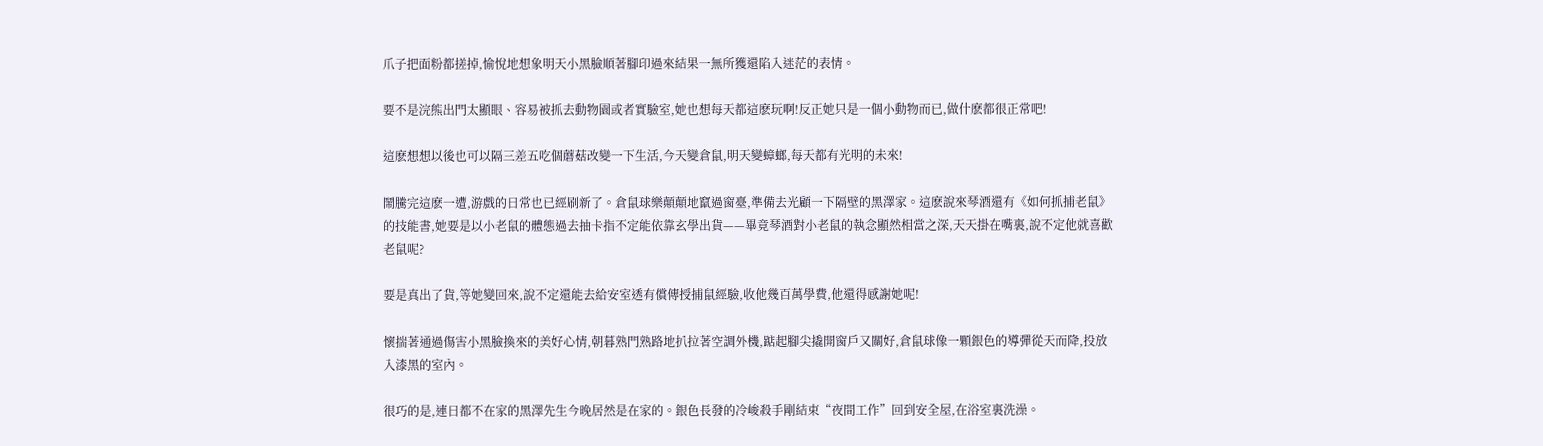爪子把面粉都搓掉,愉悅地想象明天小黑臉順著腳印過來結果一無所獲還陷入迷茫的表情。

要不是浣熊出門太顯眼、容易被抓去動物園或者實驗室,她也想每天都這麽玩啊!反正她只是一個小動物而已,做什麽都很正常吧!

這麽想想以後也可以隔三差五吃個蘑菇改變一下生活,今天變倉鼠,明天變蟑螂,每天都有光明的未來!

鬧騰完這麽一遭,游戲的日常也已經刷新了。倉鼠球樂顛顛地竄過窗臺,準備去光顧一下隔壁的黑澤家。這麽說來琴酒還有《如何抓捕老鼠》的技能書,她要是以小老鼠的體態過去抽卡指不定能依靠玄學出貨——畢竟琴酒對小老鼠的執念顯然相當之深,天天掛在嘴裏,說不定他就喜歡老鼠呢?

要是真出了貨,等她變回來,說不定還能去給安室透有償傳授捕鼠經驗,收他幾百萬學費,他還得感謝她呢!

懷揣著通過傷害小黑臉換來的美好心情,朝暮熟門熟路地扒拉著空調外機,踮起腳尖撬開窗戶又關好,倉鼠球像一顆銀色的導彈從天而降,投放入漆黑的室內。

很巧的是,連日都不在家的黑澤先生今晚居然是在家的。銀色長發的冷峻殺手剛結束“夜間工作”回到安全屋,在浴室裏洗澡。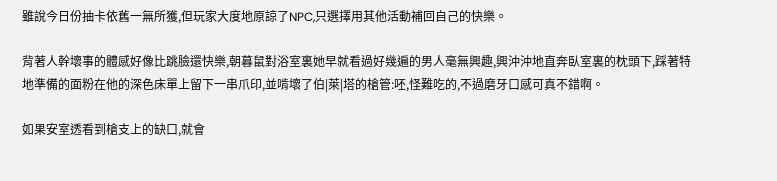雖說今日份抽卡依舊一無所獲,但玩家大度地原諒了NPC,只選擇用其他活動補回自己的快樂。

背著人幹壞事的體感好像比跳臉還快樂,朝暮鼠對浴室裏她早就看過好幾遍的男人毫無興趣,興沖沖地直奔臥室裏的枕頭下,踩著特地準備的面粉在他的深色床單上留下一串爪印,並啃壞了伯|萊|塔的槍管:呸,怪難吃的,不過磨牙口感可真不錯啊。

如果安室透看到槍支上的缺口,就會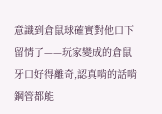意識到倉鼠球確實對他口下留情了——玩家變成的倉鼠牙口好得離奇,認真啃的話啃鋼管都能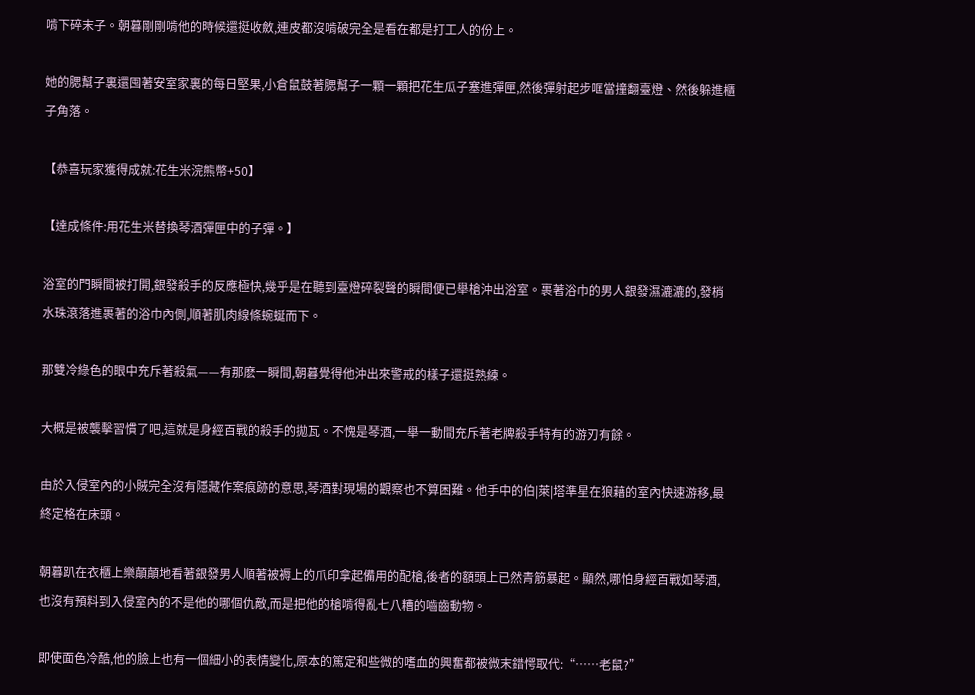啃下碎末子。朝暮剛剛啃他的時候還挺收斂,連皮都沒啃破完全是看在都是打工人的份上。

她的腮幫子裏還囤著安室家裏的每日堅果,小倉鼠鼓著腮幫子一顆一顆把花生瓜子塞進彈匣,然後彈射起步哐當撞翻臺燈、然後躲進櫃子角落。

【恭喜玩家獲得成就:花生米浣熊幣+50】

【達成條件:用花生米替換琴酒彈匣中的子彈。】

浴室的門瞬間被打開,銀發殺手的反應極快,幾乎是在聽到臺燈碎裂聲的瞬間便已舉槍沖出浴室。裹著浴巾的男人銀發濕漉漉的,發梢水珠滾落進裹著的浴巾內側,順著肌肉線條蜿蜒而下。

那雙冷綠色的眼中充斥著殺氣——有那麽一瞬間,朝暮覺得他沖出來警戒的樣子還挺熟練。

大概是被襲擊習慣了吧,這就是身經百戰的殺手的拋瓦。不愧是琴酒,一舉一動間充斥著老牌殺手特有的游刃有餘。

由於入侵室內的小賊完全沒有隱藏作案痕跡的意思,琴酒對現場的觀察也不算困難。他手中的伯|萊|塔準星在狼藉的室內快速游移,最終定格在床頭。

朝暮趴在衣櫃上樂顛顛地看著銀發男人順著被褥上的爪印拿起備用的配槍,後者的額頭上已然青筋暴起。顯然,哪怕身經百戰如琴酒,也沒有預料到入侵室內的不是他的哪個仇敵,而是把他的槍啃得亂七八糟的嚙齒動物。

即使面色冷酷,他的臉上也有一個細小的表情變化,原本的篤定和些微的嗜血的興奮都被微末錯愕取代:“……老鼠?”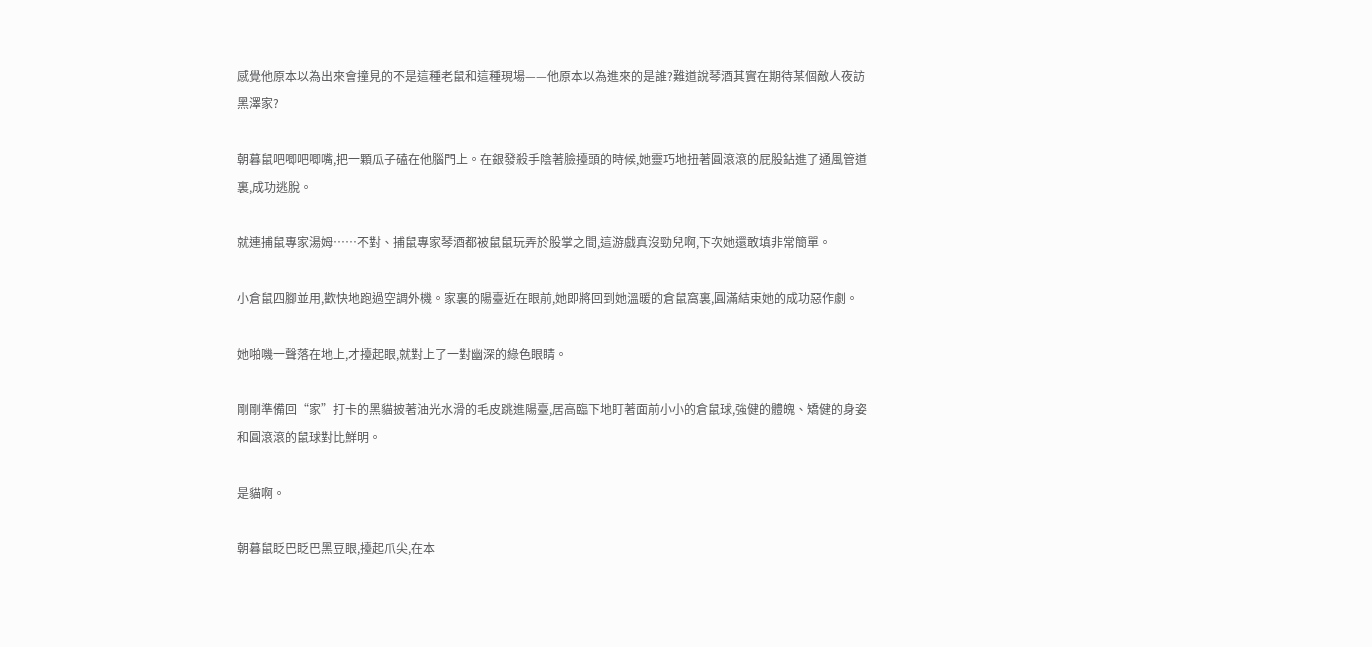感覺他原本以為出來會撞見的不是這種老鼠和這種現場——他原本以為進來的是誰?難道說琴酒其實在期待某個敵人夜訪黑澤家?

朝暮鼠吧唧吧唧嘴,把一顆瓜子磕在他腦門上。在銀發殺手陰著臉擡頭的時候,她靈巧地扭著圓滾滾的屁股鉆進了通風管道裏,成功逃脫。

就連捕鼠專家湯姆……不對、捕鼠專家琴酒都被鼠鼠玩弄於股掌之間,這游戲真沒勁兒啊,下次她還敢填非常簡單。

小倉鼠四腳並用,歡快地跑過空調外機。家裏的陽臺近在眼前,她即將回到她溫暖的倉鼠窩裏,圓滿結束她的成功惡作劇。

她啪嘰一聲落在地上,才擡起眼,就對上了一對幽深的綠色眼睛。

剛剛準備回“家”打卡的黑貓披著油光水滑的毛皮跳進陽臺,居高臨下地盯著面前小小的倉鼠球,強健的體魄、矯健的身姿和圓滾滾的鼠球對比鮮明。

是貓啊。

朝暮鼠眨巴眨巴黑豆眼,擡起爪尖,在本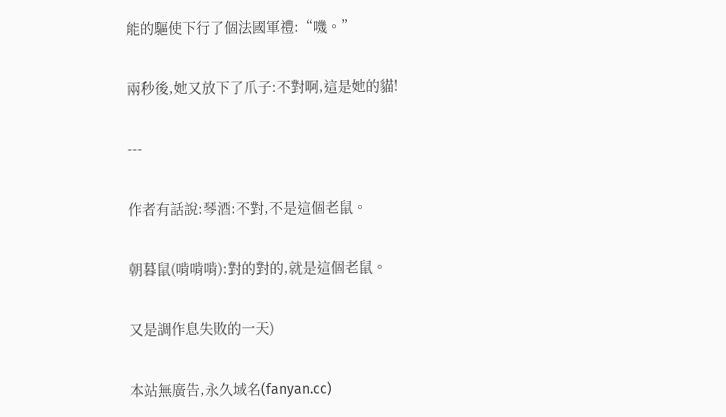能的驅使下行了個法國軍禮:“嘰。”

兩秒後,她又放下了爪子:不對啊,這是她的貓!

---

作者有話說:琴酒:不對,不是這個老鼠。

朝暮鼠(啃啃啃):對的對的,就是這個老鼠。

又是調作息失敗的一天)

本站無廣告,永久域名(fanyan.cc)